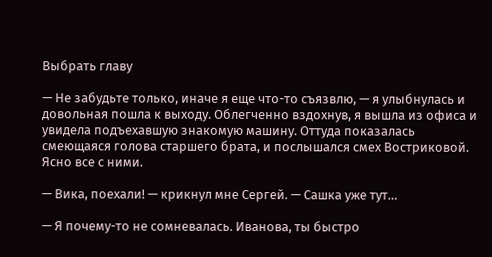Выбрать главу

— Не забудьте только, иначе я еще что-то съязвлю, — я улыбнулась и довольная пошла к выходу. Облегченно вздохнув, я вышла из офиса и увидела подъехавшую знакомую машину. Оттуда показалась смеющаяся голова старшего брата, и послышался смех Востриковой. Ясно все с ними.

— Вика, поехали! — крикнул мне Сергей. — Сашка уже тут…

— Я почему-то не сомневалась. Иванова, ты быстро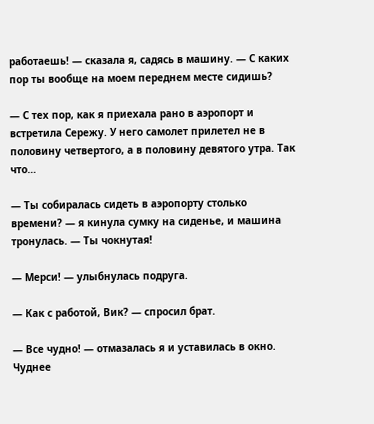работаешь! — сказала я, садясь в машину. — С каких пор ты вообще на моем переднем месте сидишь?

— С тех пор, как я приехала рано в аэропорт и встретила Сережу. У него самолет прилетел не в половину четвертого, а в половину девятого утра. Так что…

— Ты собиралась сидеть в аэропорту столько времени? — я кинула сумку на сиденье, и машина тронулась. — Ты чокнутая!

— Мерси! — улыбнулась подруга.

— Как с работой, Вик? — спросил брат.

— Все чудно! — отмазалась я и уставилась в окно. Чуднее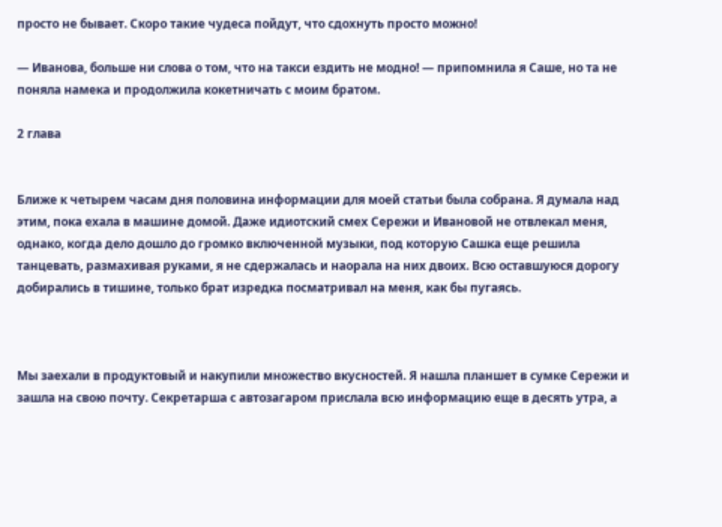просто не бывает. Скоро такие чудеса пойдут, что сдохнуть просто можно!

— Иванова, больше ни слова о том, что на такси ездить не модно! — припомнила я Саше, но та не поняла намека и продолжила кокетничать с моим братом.

2 глава


Ближе к четырем часам дня половина информации для моей статьи была собрана. Я думала над этим, пока ехала в машине домой. Даже идиотский смех Сережи и Ивановой не отвлекал меня, однако, когда дело дошло до громко включенной музыки, под которую Сашка еще решила танцевать, размахивая руками, я не сдержалась и наорала на них двоих. Всю оставшуюся дорогу добирались в тишине, только брат изредка посматривал на меня, как бы пугаясь.



Мы заехали в продуктовый и накупили множество вкусностей. Я нашла планшет в сумке Сережи и зашла на свою почту. Секретарша с автозагаром прислала всю информацию еще в десять утра, а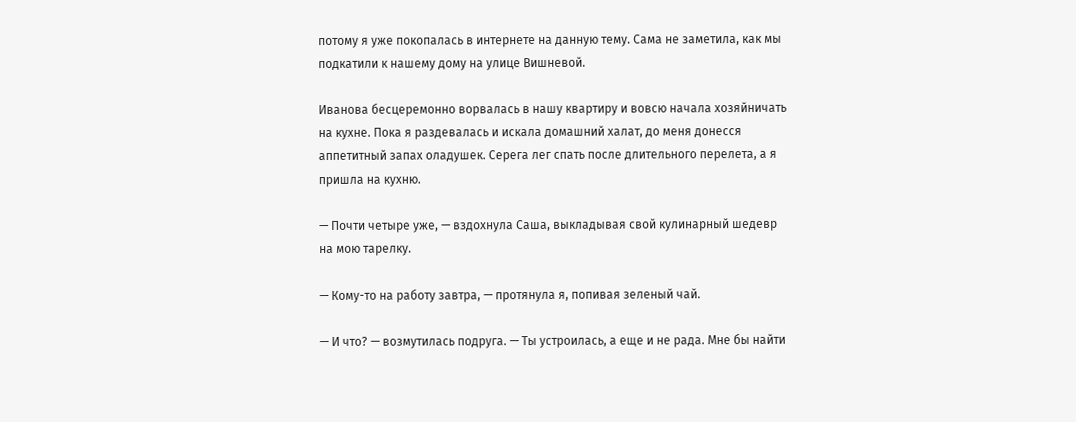потому я уже покопалась в интернете на данную тему. Сама не заметила, как мы подкатили к нашему дому на улице Вишневой.

Иванова бесцеремонно ворвалась в нашу квартиру и вовсю начала хозяйничать на кухне. Пока я раздевалась и искала домашний халат, до меня донесся аппетитный запах оладушек. Серега лег спать после длительного перелета, а я пришла на кухню.

— Почти четыре уже, — вздохнула Саша, выкладывая свой кулинарный шедевр на мою тарелку.

— Кому-то на работу завтра, — протянула я, попивая зеленый чай.

— И что? — возмутилась подруга. — Ты устроилась, а еще и не рада. Мне бы найти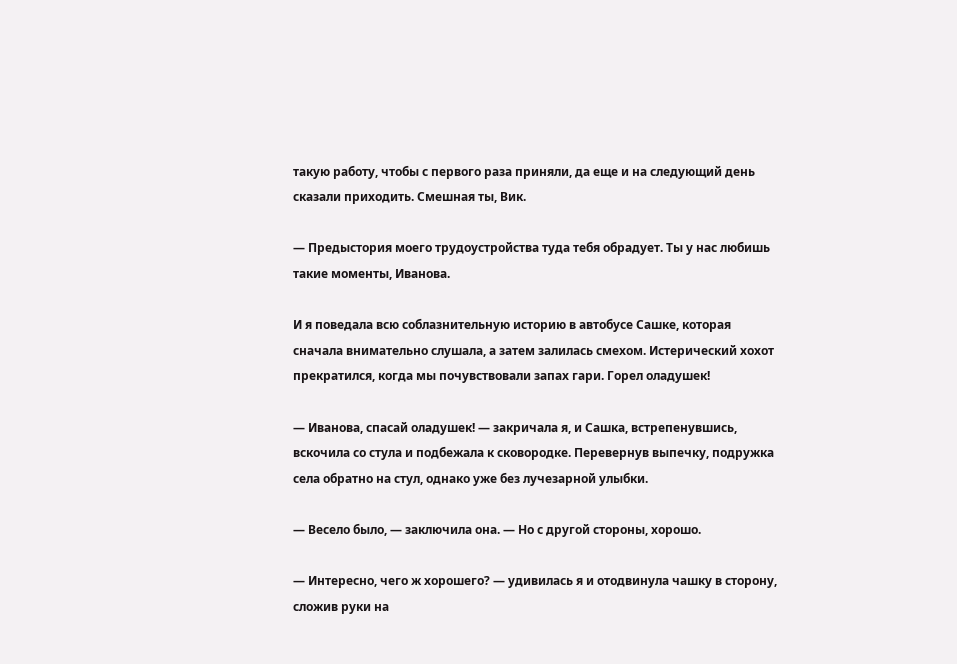такую работу, чтобы с первого раза приняли, да еще и на следующий день сказали приходить. Смешная ты, Вик.

— Предыстория моего трудоустройства туда тебя обрадует. Ты у нас любишь такие моменты, Иванова.

И я поведала всю соблазнительную историю в автобусе Сашке, которая сначала внимательно слушала, а затем залилась смехом. Истерический хохот прекратился, когда мы почувствовали запах гари. Горел оладушек!

— Иванова, спасай оладушек! — закричала я, и Сашка, встрепенувшись, вскочила со стула и подбежала к сковородке. Перевернув выпечку, подружка села обратно на стул, однако уже без лучезарной улыбки.

— Весело было, — заключила она. — Но с другой стороны, хорошо.

— Интересно, чего ж хорошего? — удивилась я и отодвинула чашку в сторону, сложив руки на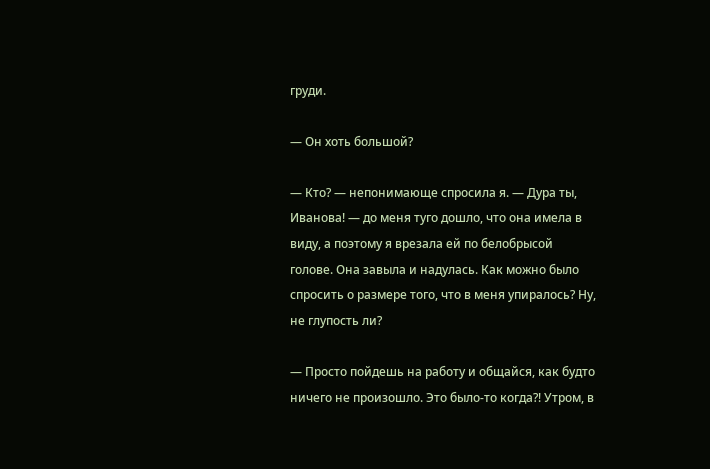груди.

— Он хоть большой?

— Кто? — непонимающе спросила я. — Дура ты, Иванова! — до меня туго дошло, что она имела в виду, а поэтому я врезала ей по белобрысой голове. Она завыла и надулась. Как можно было спросить о размере того, что в меня упиралось? Ну, не глупость ли?

— Просто пойдешь на работу и общайся, как будто ничего не произошло. Это было-то когда?! Утром, в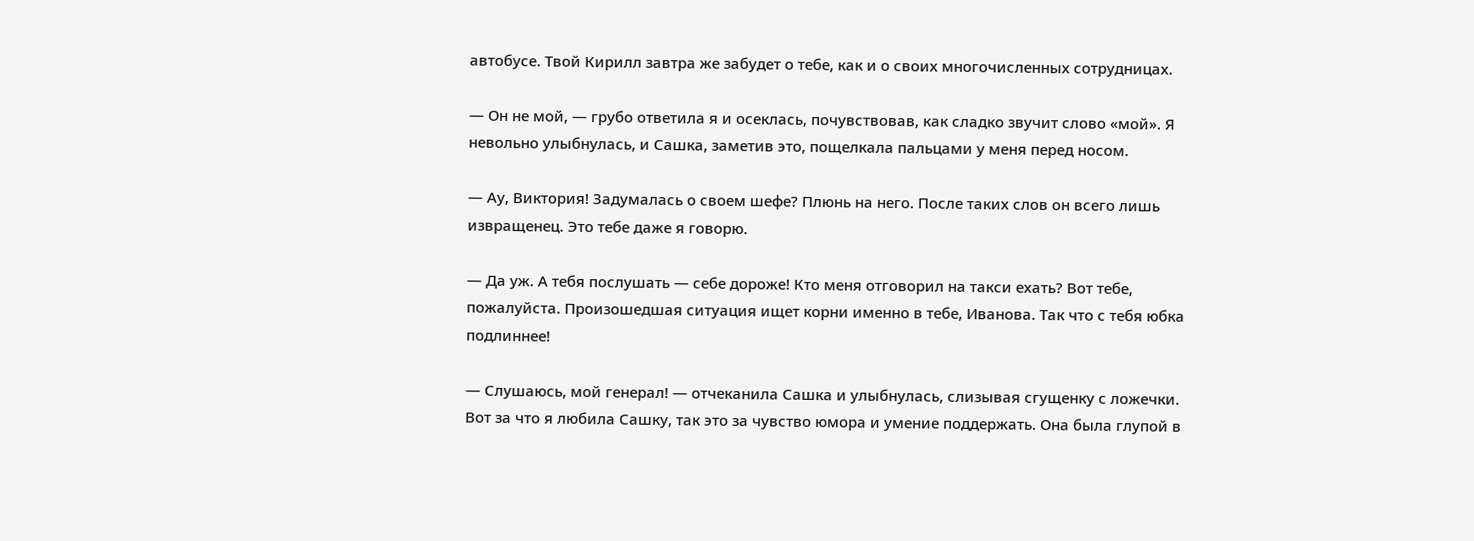автобусе. Твой Кирилл завтра же забудет о тебе, как и о своих многочисленных сотрудницах.

— Он не мой, — грубо ответила я и осеклась, почувствовав, как сладко звучит слово «мой». Я невольно улыбнулась, и Сашка, заметив это, пощелкала пальцами у меня перед носом.

— Ау, Виктория! Задумалась о своем шефе? Плюнь на него. После таких слов он всего лишь извращенец. Это тебе даже я говорю.

— Да уж. А тебя послушать — себе дороже! Кто меня отговорил на такси ехать? Вот тебе, пожалуйста. Произошедшая ситуация ищет корни именно в тебе, Иванова. Так что с тебя юбка подлиннее!

— Слушаюсь, мой генерал! — отчеканила Сашка и улыбнулась, слизывая сгущенку с ложечки. Вот за что я любила Сашку, так это за чувство юмора и умение поддержать. Она была глупой в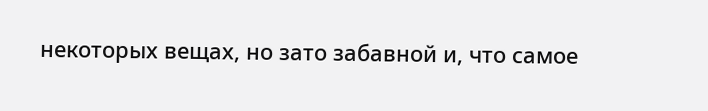некоторых вещах, но зато забавной и, что самое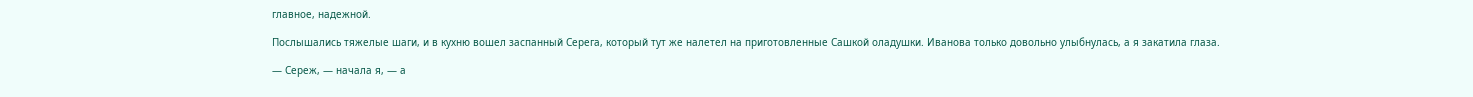главное, надежной.

Послышались тяжелые шаги, и в кухню вошел заспанный Серега, который тут же налетел на приготовленные Сашкой оладушки. Иванова только довольно улыбнулась, а я закатила глаза.

— Сереж, — начала я, — а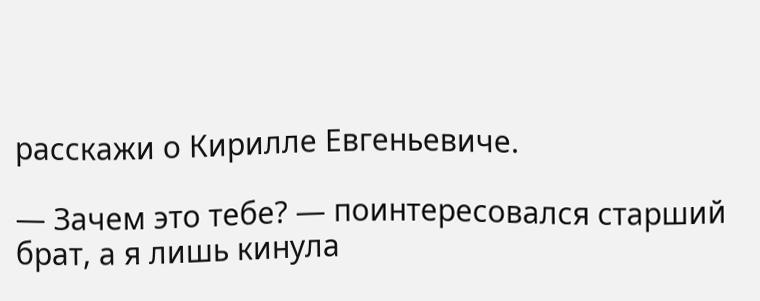расскажи о Кирилле Евгеньевиче.

— Зачем это тебе? — поинтересовался старший брат, а я лишь кинула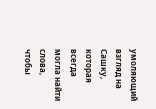умоляющий взгляд на Сашку, которая всегда могла найти слова, чтобы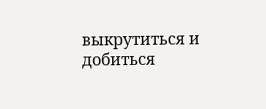выкрутиться и добиться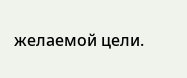желаемой цели.